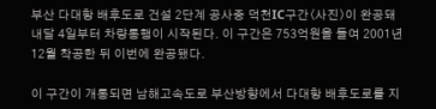부산 다대항 배후도로 건설 2단계 공사중 덕천IC구간〈사진〉이 완공돼 내달 4일부터 차량통행이 시작된다. 이 구간은 753억원을 들여 2001년 12월 착공한 뒤 이번에 완공됐다.

이 구간이 개통되면 남해고속도로 부산방향에서 다대항 배후도로를 지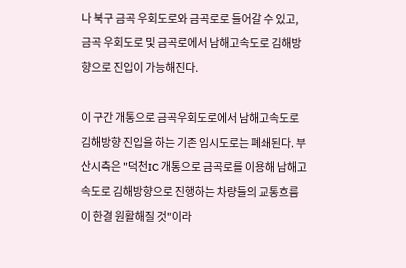나 북구 금곡 우회도로와 금곡로로 들어갈 수 있고, 금곡 우회도로 및 금곡로에서 남해고속도로 김해방향으로 진입이 가능해진다.

이 구간 개통으로 금곡우회도로에서 남해고속도로 김해방향 진입을 하는 기존 임시도로는 폐쇄된다. 부산시측은 "덕천IC 개통으로 금곡로를 이용해 남해고속도로 김해방향으로 진행하는 차량들의 교통흐름이 한결 원활해질 것"이라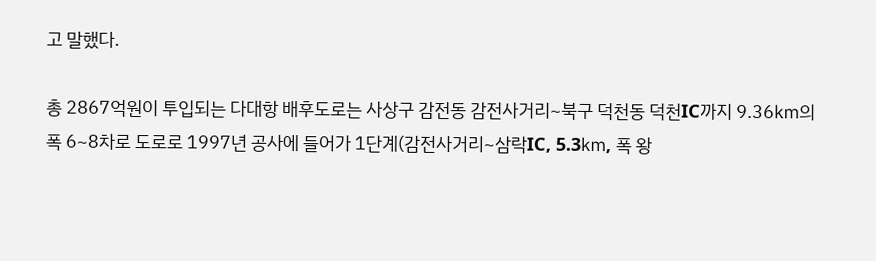고 말했다.

총 2867억원이 투입되는 다대항 배후도로는 사상구 감전동 감전사거리~북구 덕천동 덕천IC까지 9.36㎞의 폭 6~8차로 도로로 1997년 공사에 들어가 1단계(감전사거리~삼락IC, 5.3㎞, 폭 왕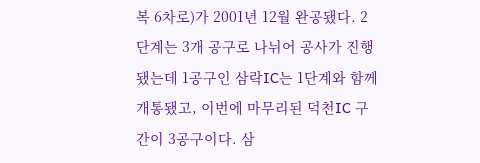복 6차로)가 2001년 12월 완공됐다. 2단계는 3개 공구로 나뉘어 공사가 진행됐는데 1공구인 삼락IC는 1단계와 함께 개통됐고, 이번에 마무리된 덕천IC 구간이 3공구이다. 삼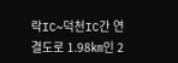락IC~덕천IC간 연결도로 1.98㎞인 2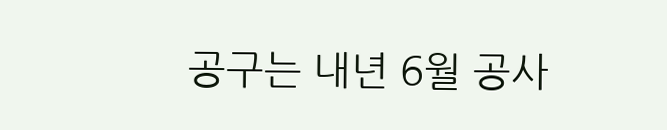공구는 내년 6월 공사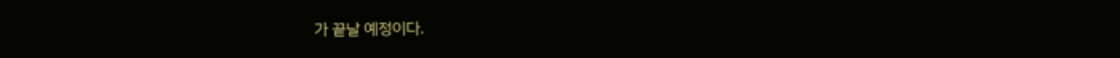가 끝날 예정이다.